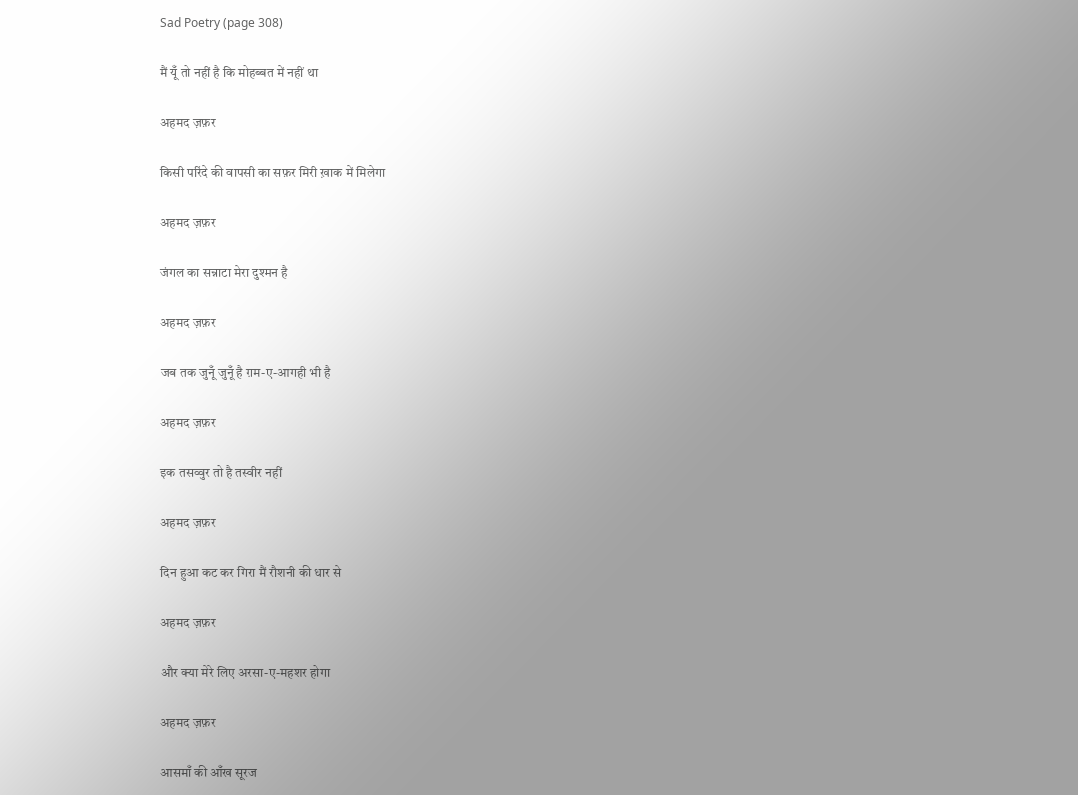Sad Poetry (page 308)

मैं यूँ तो नहीं है कि मोहब्बत में नहीं था

अहमद ज़फ़र

किसी परिंदे की वापसी का सफ़र मिरी ख़ाक में मिलेगा

अहमद ज़फ़र

जंगल का सन्नाटा मेरा दुश्मन है

अहमद ज़फ़र

जब तक जुनूँ जुनूँ है ग़म-ए-आगही भी है

अहमद ज़फ़र

इक तसव्वुर तो है तस्वीर नहीं

अहमद ज़फ़र

दिन हुआ कट कर गिरा मैं रौशनी की धार से

अहमद ज़फ़र

और क्या मेरे लिए अरसा-ए-महशर होगा

अहमद ज़फ़र

आसमाँ की आँख सूरज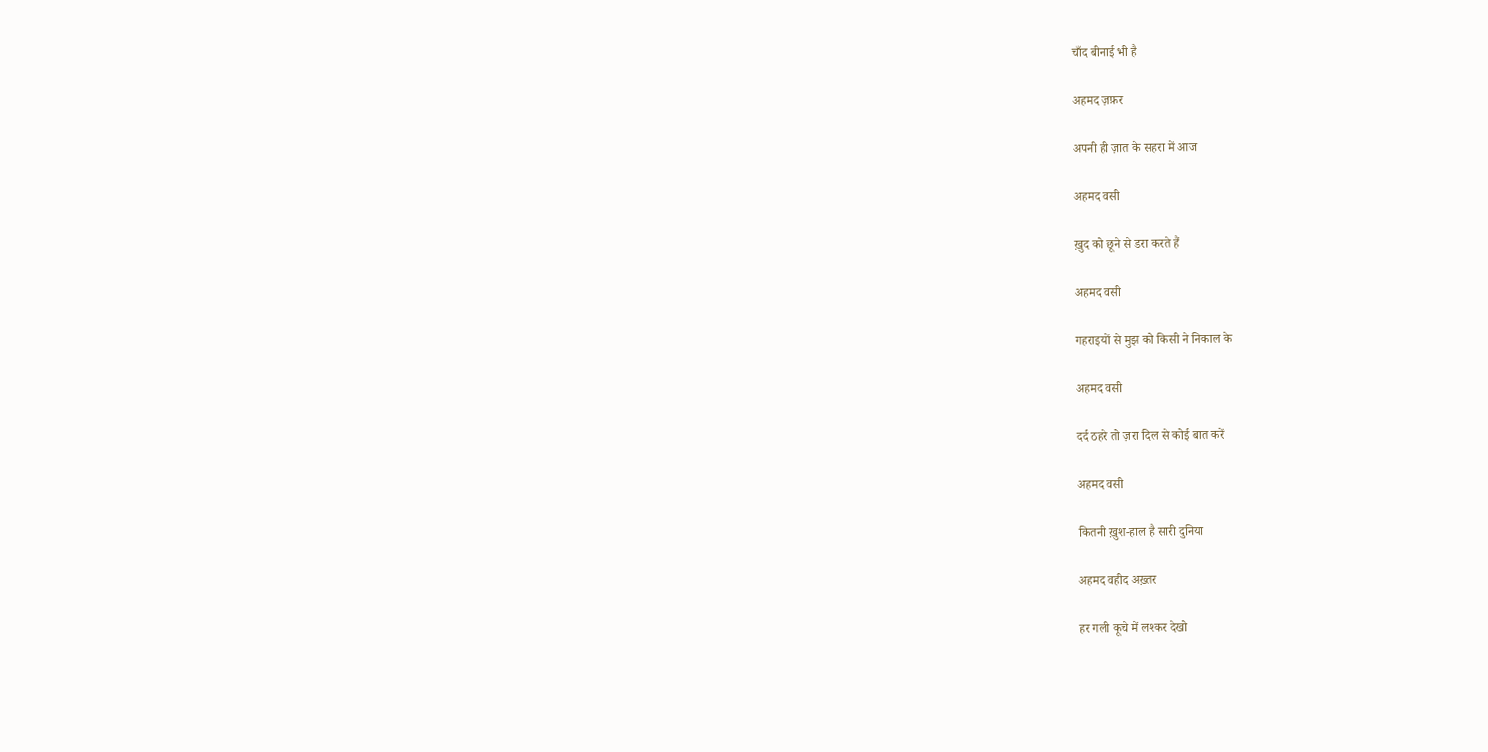चाँद बीनाई भी है

अहमद ज़फ़र

अपनी ही ज़ात के सहरा में आज

अहमद वसी

ख़ुद को छूने से डरा करते हैं

अहमद वसी

गहराइयों से मुझ को किसी ने निकाल के

अहमद वसी

दर्द ठहरे तो ज़रा दिल से कोई बात करें

अहमद वसी

कितनी ख़ुश-हाल है सारी दुनिया

अहमद वहीद अख़्तर

हर गली कूचे में लश्कर देखो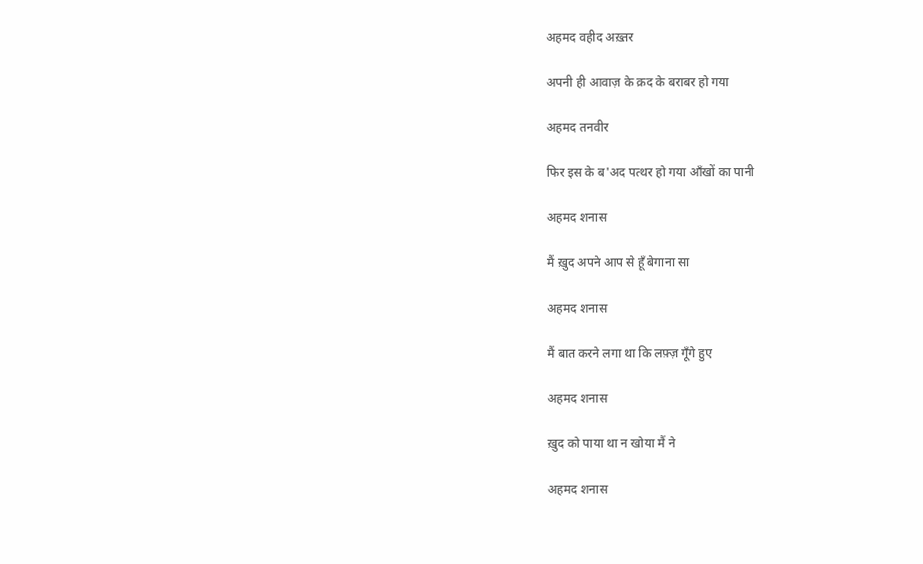अहमद वहीद अख़्तर

अपनी ही आवाज़ के क़द के बराबर हो गया

अहमद तनवीर

फिर इस के ब'अद पत्थर हो गया आँखों का पानी

अहमद शनास

मैं ख़ुद अपने आप से हूँ बेगाना सा

अहमद शनास

मैं बात करने लगा था कि लफ़्ज़ गूँगे हुए

अहमद शनास

ख़ुद को पाया था न खोया मैं ने

अहमद शनास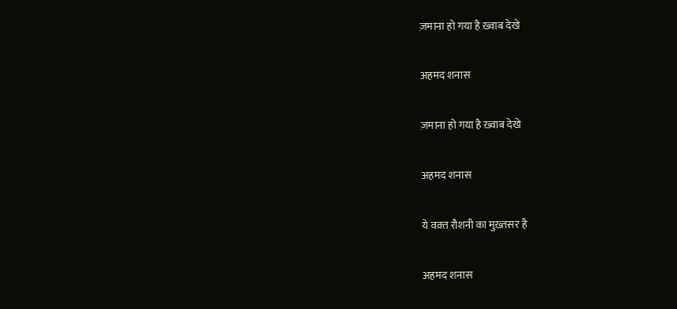ज़माना हो गया है ख़्वाब देखे

अहमद शनास

ज़माना हो गया है ख़्वाब देखे

अहमद शनास

ये वक़्त रौशनी का मुख़्तसर है

अहमद शनास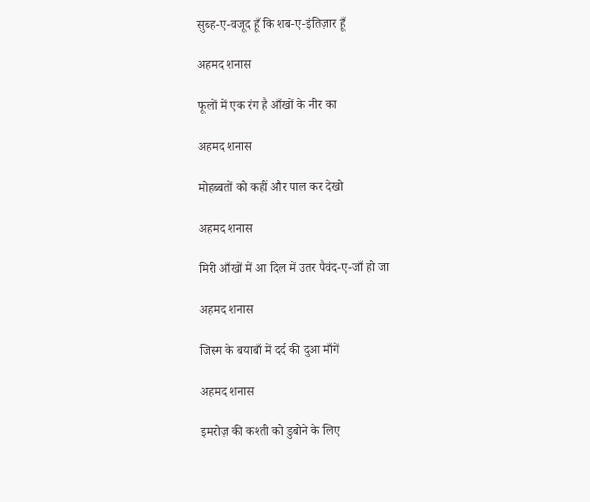सुब्ह-ए-वजूद हूँ कि शब-ए-इंतिज़ार हूँ

अहमद शनास

फूलों में एक रंग है आँखों के नीर का

अहमद शनास

मोहब्बतों को कहीं और पाल कर देखो

अहमद शनास

मिरी आँखों में आ दिल में उतर पैवंद-ए-जाँ हो जा

अहमद शनास

जिस्म के बयाबाँ में दर्द की दुआ माँगें

अहमद शनास

इमरोज़ की कश्ती को डुबोने के लिए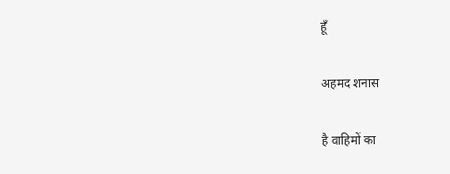हूँ

अहमद शनास

है वाहिमों का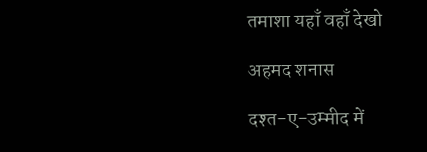तमाशा यहाँ वहाँ देखो

अहमद शनास

दश्त-ए-उम्मीद में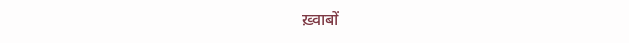ख़्वाबों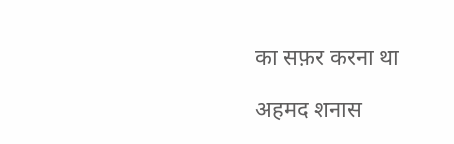का सफ़र करना था

अहमद शनास